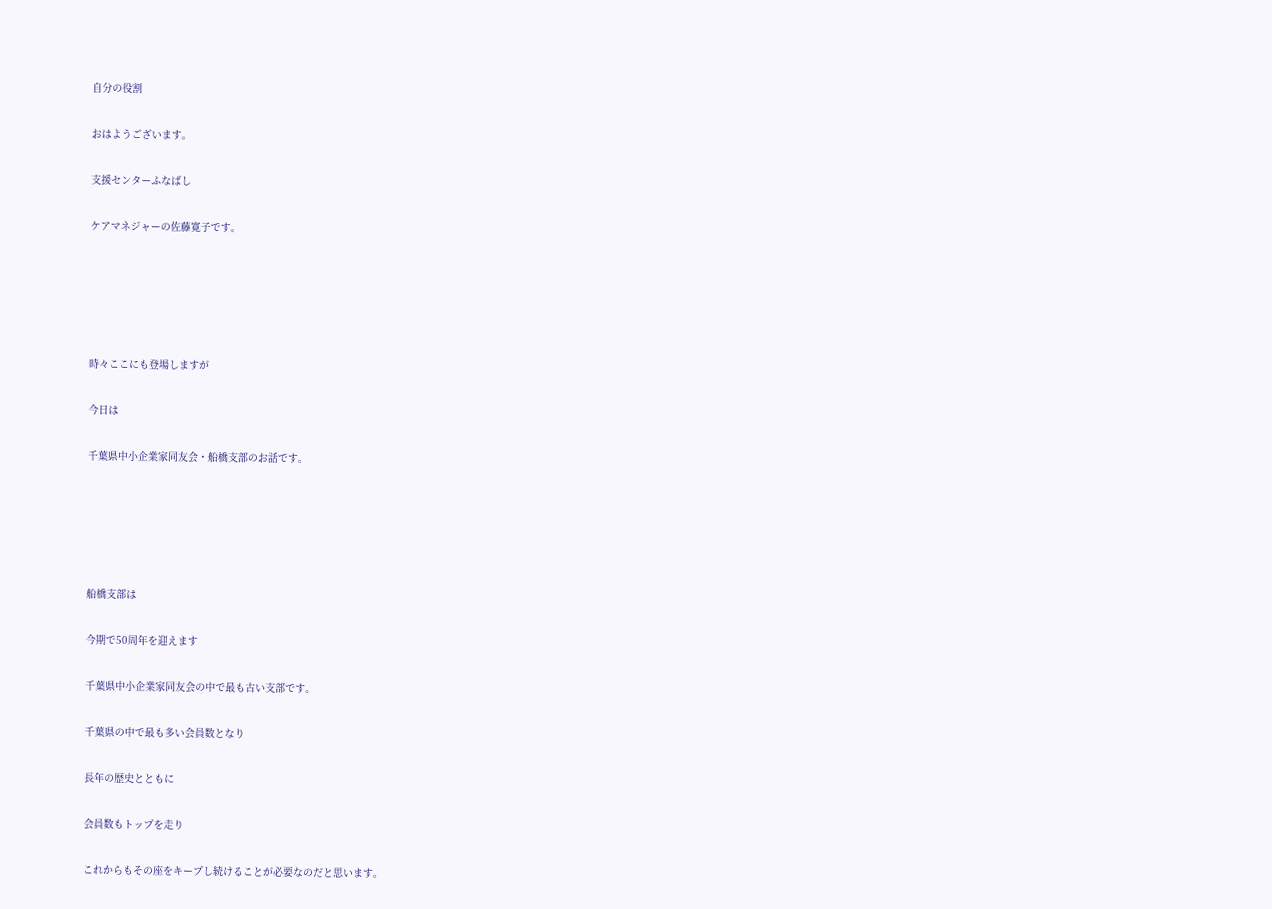自分の役割

おはようございます。

支援センターふなばし

ケアマネジャーの佐藤寛子です。





時々ここにも登場しますが

今日は

千葉県中小企業家同友会・船橋支部のお話です。





船橋支部は

今期で50周年を迎えます

千葉県中小企業家同友会の中で最も古い支部です。

千葉県の中で最も多い会員数となり

長年の歴史とともに

会員数もトップを走り

これからもその座をキープし続けることが必要なのだと思います。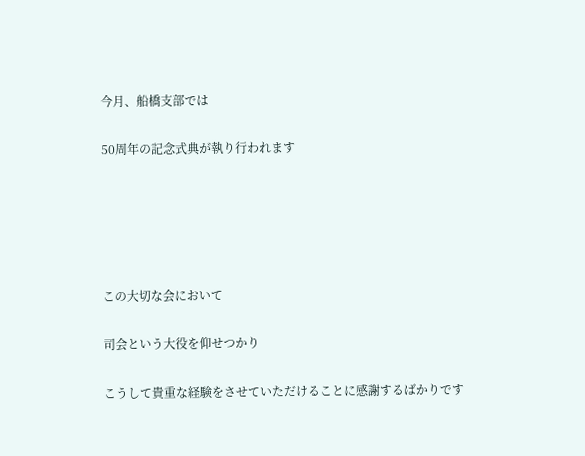今月、船橋支部では

50周年の記念式典が執り行われます





この大切な会において

司会という大役を仰せつかり

こうして貴重な経験をさせていただけることに感謝するばかりです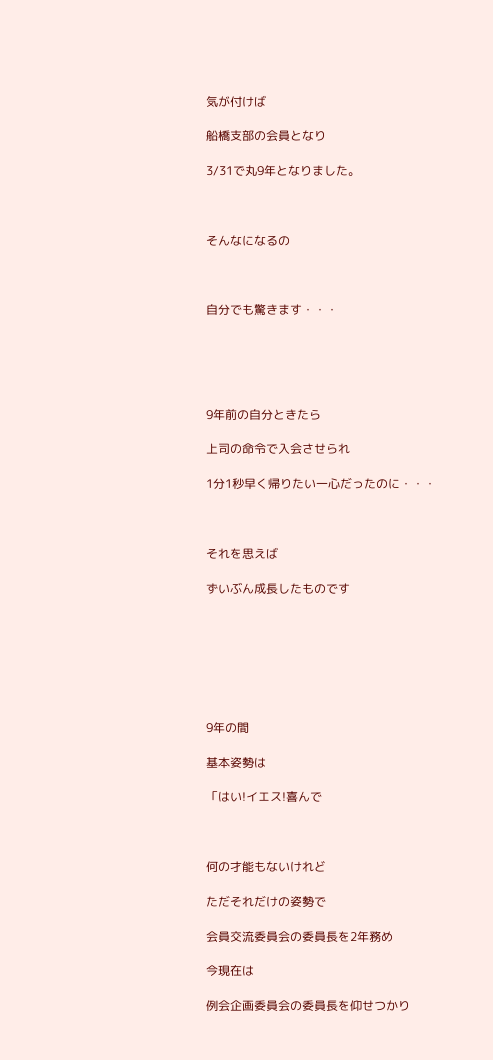気が付けば

船橋支部の会員となり

3/31で丸9年となりました。



そんなになるの



自分でも驚きます・・・





9年前の自分ときたら

上司の命令で入会させられ

1分1秒早く帰りたい一心だったのに・・・



それを思えば

ずいぶん成長したものです







9年の間

基本姿勢は

「はい!イエス!喜んで



何の才能もないけれど

ただそれだけの姿勢で

会員交流委員会の委員長を2年務め

今現在は

例会企画委員会の委員長を仰せつかり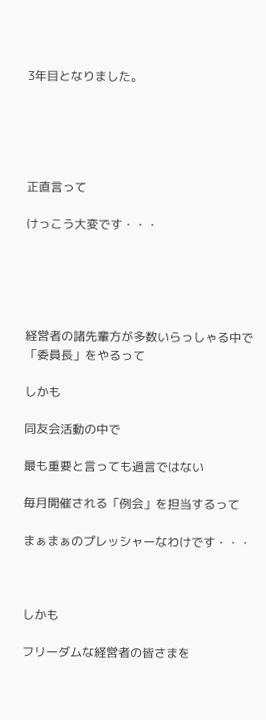3年目となりました。





正直言って

けっこう大変です・・・





経営者の諸先輩方が多数いらっしゃる中で「委員長」をやるって

しかも

同友会活動の中で

最も重要と言っても過言ではない

毎月開催される「例会」を担当するって

まぁまぁのプレッシャーなわけです・・・



しかも

フリーダムな経営者の皆さまを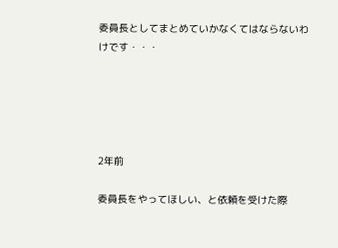委員長としてまとめていかなくてはならないわけです・・・





2年前

委員長をやってほしい、と依頼を受けた際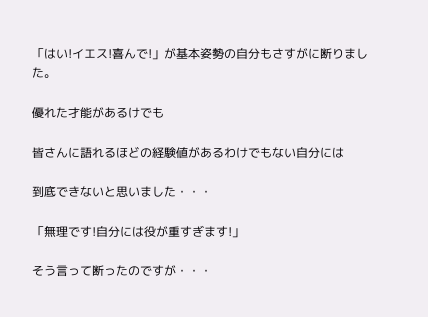「はい!イエス!喜んで!」が基本姿勢の自分もさすがに断りました。

優れた才能があるけでも

皆さんに語れるほどの経験値があるわけでもない自分には

到底できないと思いました・・・

「無理です!自分には役が重すぎます!」

そう言って断ったのですが・・・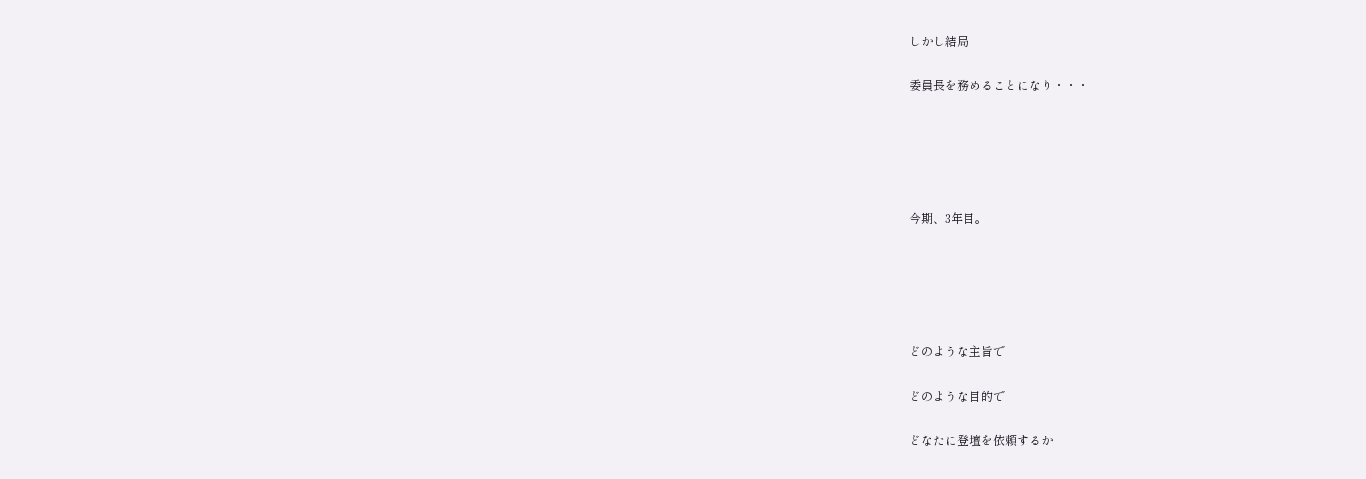しかし結局

委員長を務めることになり・・・





今期、3年目。





どのような主旨で

どのような目的で

どなたに登壇を依頼するか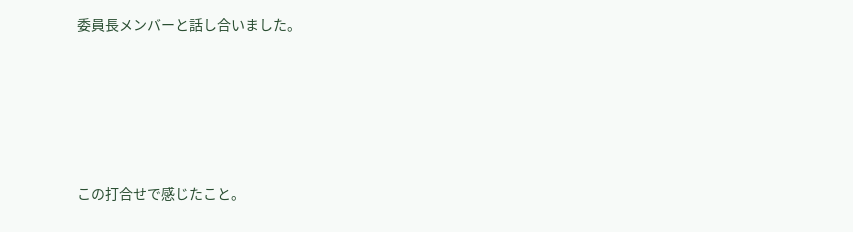委員長メンバーと話し合いました。





この打合せで感じたこと。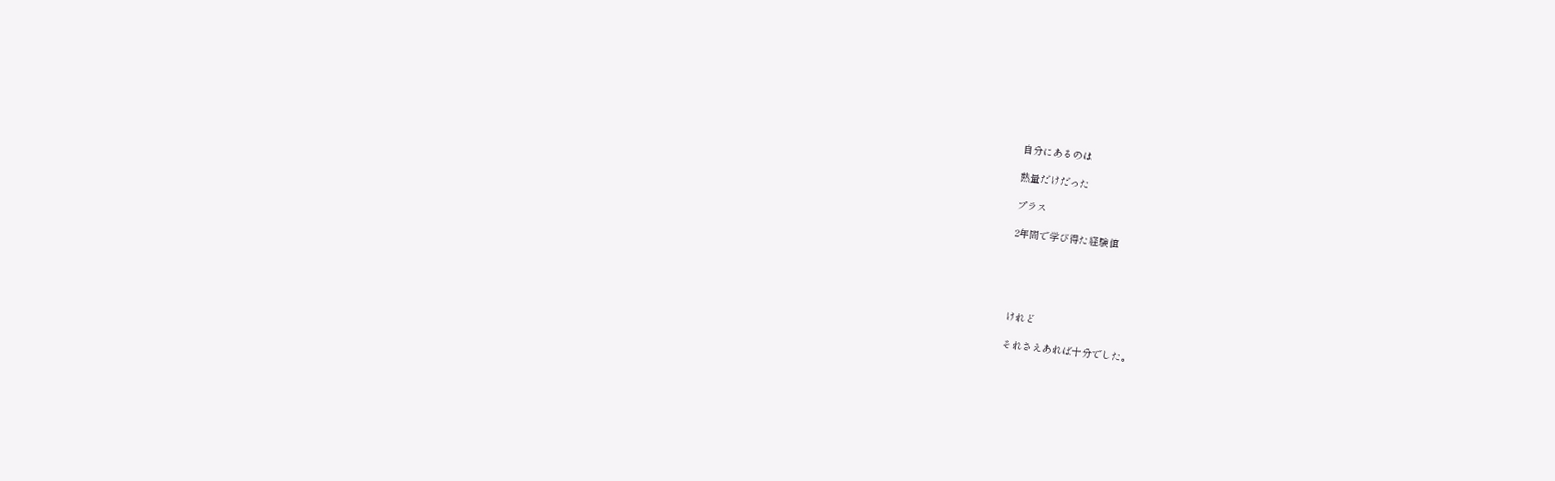自分にあるのは

熱量だけだった

プラス

2年間で学び得た経験値





けれど

それさえあれば十分でした。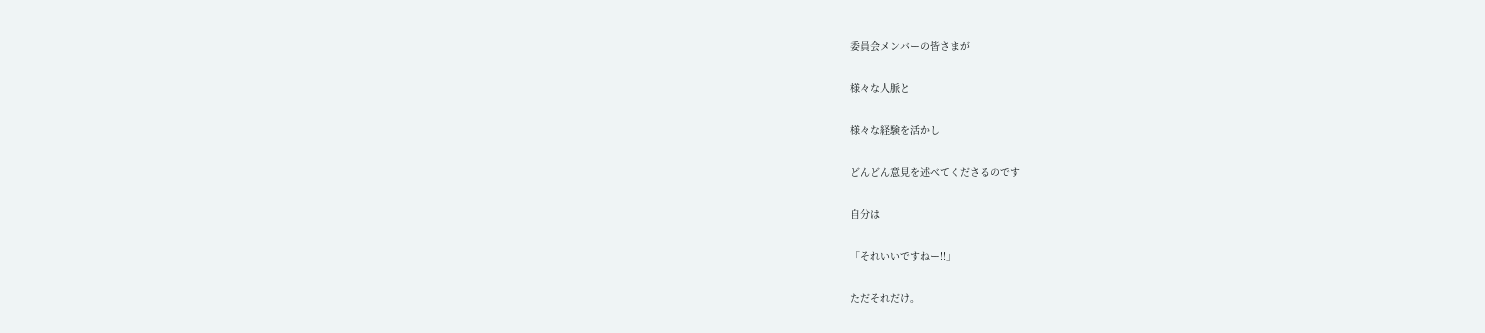委員会メンバーの皆さまが

様々な人脈と

様々な経験を活かし

どんどん意見を述べてくださるのです

自分は

「それいいですねー!!」

ただそれだけ。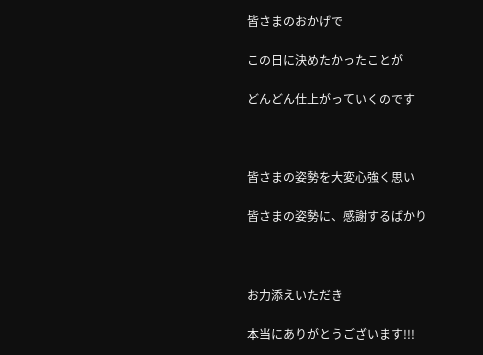皆さまのおかげで

この日に決めたかったことが

どんどん仕上がっていくのです



皆さまの姿勢を大変心強く思い

皆さまの姿勢に、感謝するばかり



お力添えいただき

本当にありがとうございます!!!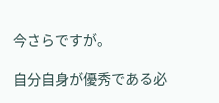今さらですが。

自分自身が優秀である必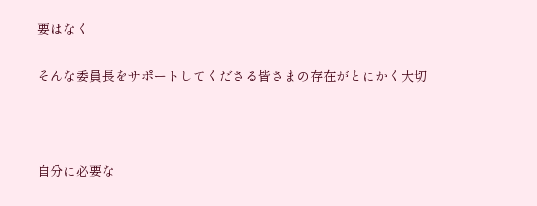要はなく

そんな委員長をサポートしてくださる皆さまの存在がとにかく大切



自分に必要な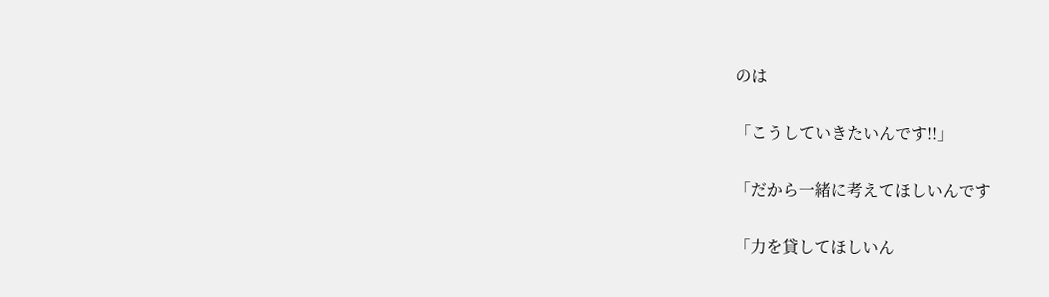のは

「こうしていきたいんです!!」

「だから一緒に考えてほしいんです

「力を貸してほしいん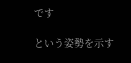です

という姿勢を示す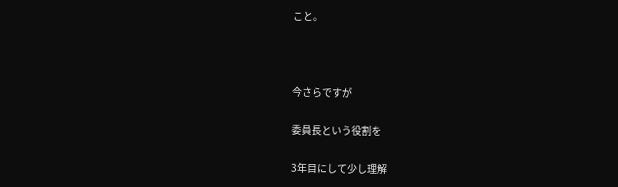こと。



今さらですが

委員長という役割を

3年目にして少し理解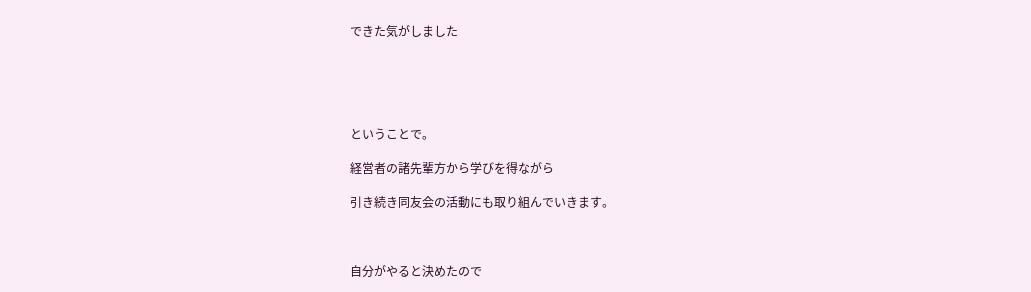できた気がしました





ということで。

経営者の諸先輩方から学びを得ながら

引き続き同友会の活動にも取り組んでいきます。



自分がやると決めたので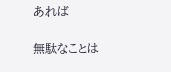あれば

無駄なことは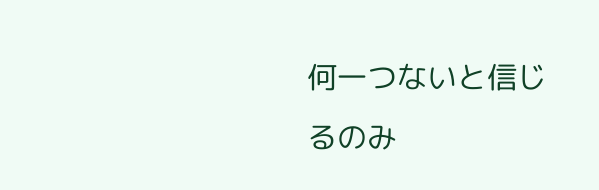何一つないと信じるのみ